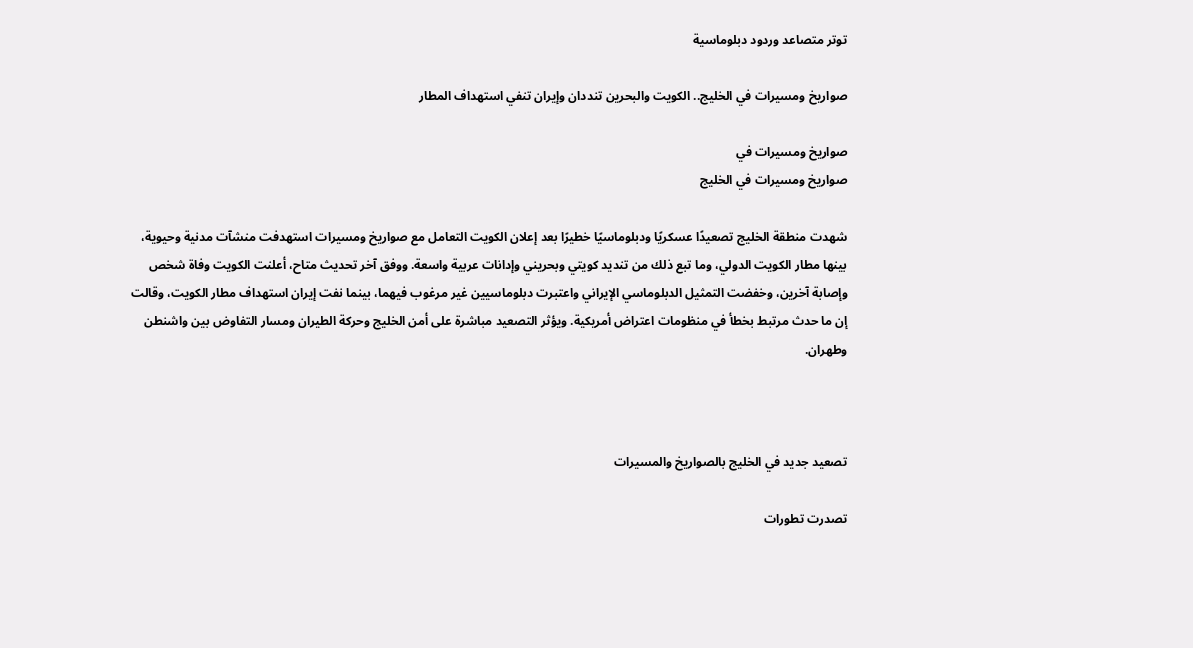توتر متصاعد وردود دبلوماسية

صواريخ ومسيرات في الخليج.. الكويت والبحرين تنددان وإيران تنفي استهداف المطار

صواريخ ومسيرات في
صواريخ ومسيرات في الخليج

شهدت منطقة الخليج تصعيدًا عسكريًا ودبلوماسيًا خطيرًا بعد إعلان الكويت التعامل مع صواريخ ومسيرات استهدفت منشآت مدنية وحيوية، بينها مطار الكويت الدولي، وما تبع ذلك من تنديد كويتي وبحريني وإدانات عربية واسعة. ووفق آخر تحديث متاح، أعلنت الكويت وفاة شخص وإصابة آخرين، وخفضت التمثيل الدبلوماسي الإيراني واعتبرت دبلوماسيين غير مرغوب فيهما، بينما نفت إيران استهداف مطار الكويت، وقالت إن ما حدث مرتبط بخطأ في منظومات اعتراض أمريكية. ويؤثر التصعيد مباشرة على أمن الخليج وحركة الطيران ومسار التفاوض بين واشنطن وطهران.



تصعيد جديد في الخليج بالصواريخ والمسيرات

تصدرت تطورات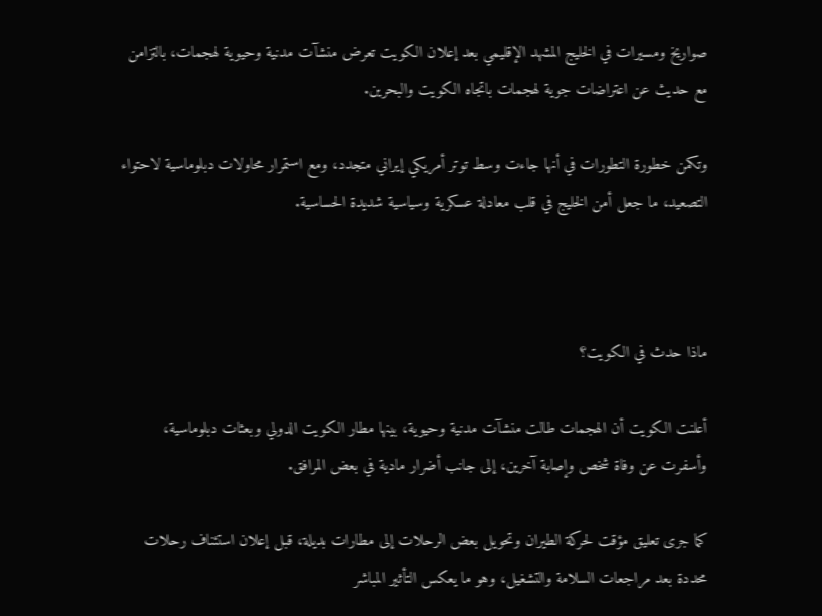صواريخ ومسيرات في الخليج المشهد الإقليمي بعد إعلان الكويت تعرض منشآت مدنية وحيوية لهجمات، بالتزامن مع حديث عن اعتراضات جوية لهجمات باتجاه الكويت والبحرين.

وتكمن خطورة التطورات في أنها جاءت وسط توتر أمريكي إيراني متجدد، ومع استمرار محاولات دبلوماسية لاحتواء التصعيد، ما جعل أمن الخليج في قلب معادلة عسكرية وسياسية شديدة الحساسية.



ماذا حدث في الكويت؟

أعلنت الكويت أن الهجمات طالت منشآت مدنية وحيوية، بينها مطار الكويت الدولي وبعثات دبلوماسية، وأسفرت عن وفاة شخص وإصابة آخرين، إلى جانب أضرار مادية في بعض المرافق.

كما جرى تعليق مؤقت لحركة الطيران وتحويل بعض الرحلات إلى مطارات بديلة، قبل إعلان استئناف رحلات محددة بعد مراجعات السلامة والتشغيل، وهو ما يعكس التأثير المباشر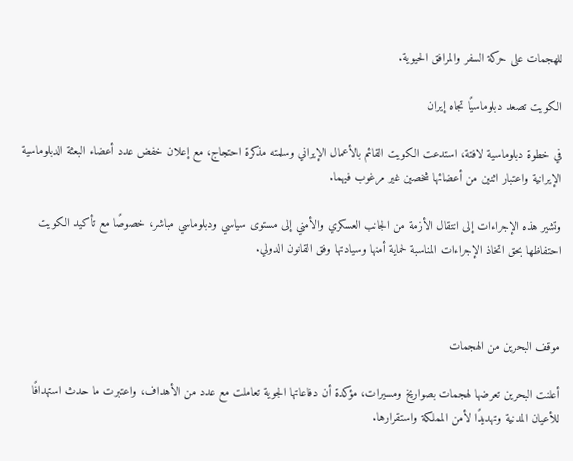للهجمات على حركة السفر والمرافق الحيوية.

الكويت تصعد دبلوماسيًا تجاه إيران

في خطوة دبلوماسية لافتة، استدعت الكويت القائم بالأعمال الإيراني وسلمته مذكرة احتجاج، مع إعلان خفض عدد أعضاء البعثة الدبلوماسية الإيرانية واعتبار اثنين من أعضائها شخصين غير مرغوب فيهما.

وتشير هذه الإجراءات إلى انتقال الأزمة من الجانب العسكري والأمني إلى مستوى سياسي ودبلوماسي مباشر، خصوصًا مع تأكيد الكويت احتفاظها بحق اتخاذ الإجراءات المناسبة لحماية أمنها وسيادتها وفق القانون الدولي.



موقف البحرين من الهجمات

أعلنت البحرين تعرضها لهجمات بصواريخ ومسيرات، مؤكدة أن دفاعاتها الجوية تعاملت مع عدد من الأهداف، واعتبرت ما حدث استهدافًا للأعيان المدنية وتهديدًا لأمن المملكة واستقرارها.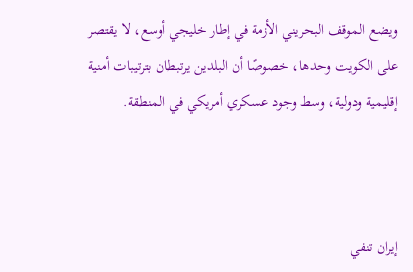ويضع الموقف البحريني الأزمة في إطار خليجي أوسع، لا يقتصر على الكويت وحدها، خصوصًا أن البلدين يرتبطان بترتيبات أمنية إقليمية ودولية، وسط وجود عسكري أمريكي في المنطقة.



إيران تنفي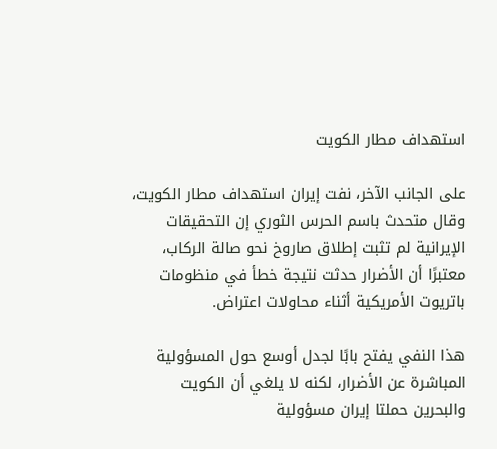استهداف مطار الكويت

على الجانب الآخر، نفت إيران استهداف مطار الكويت، وقال متحدث باسم الحرس الثوري إن التحقيقات الإيرانية لم تثبت إطلاق صاروخ نحو صالة الركاب، معتبرًا أن الأضرار حدثت نتيجة خطأ في منظومات باتريوت الأمريكية أثناء محاولات اعتراض.

هذا النفي يفتح بابًا لجدل أوسع حول المسؤولية المباشرة عن الأضرار، لكنه لا يلغي أن الكويت والبحرين حملتا إيران مسؤولية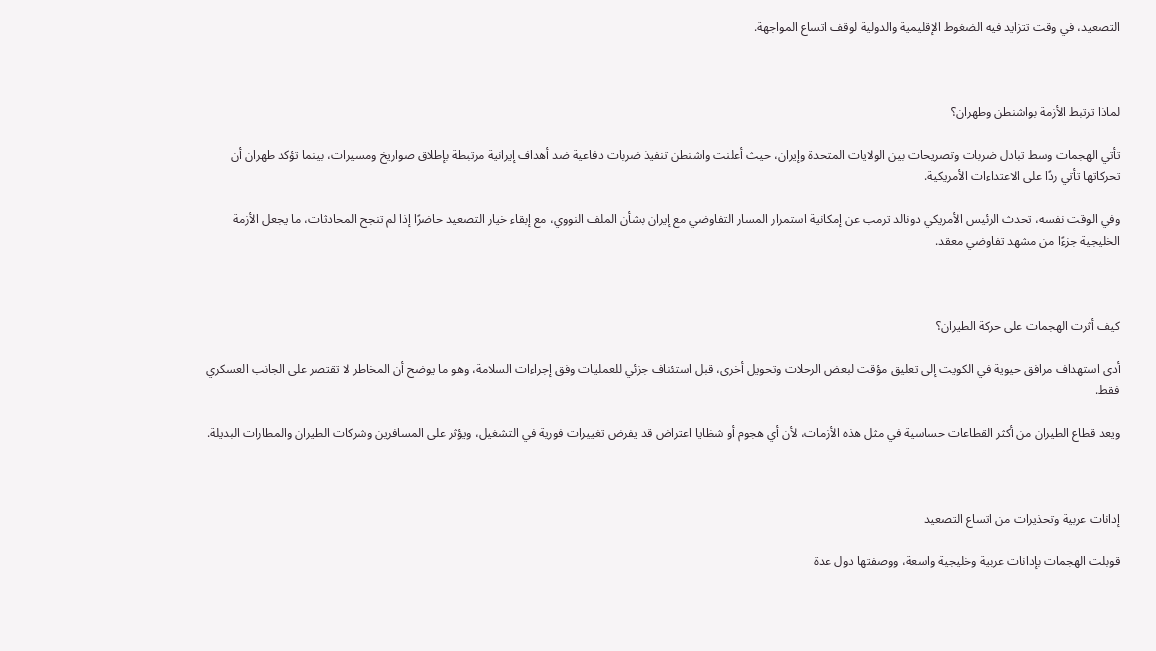التصعيد، في وقت تتزايد فيه الضغوط الإقليمية والدولية لوقف اتساع المواجهة.



لماذا ترتبط الأزمة بواشنطن وطهران؟

تأتي الهجمات وسط تبادل ضربات وتصريحات بين الولايات المتحدة وإيران، حيث أعلنت واشنطن تنفيذ ضربات دفاعية ضد أهداف إيرانية مرتبطة بإطلاق صواريخ ومسيرات، بينما تؤكد طهران أن تحركاتها تأتي ردًا على الاعتداءات الأمريكية.

وفي الوقت نفسه، تحدث الرئيس الأمريكي دونالد ترمب عن إمكانية استمرار المسار التفاوضي مع إيران بشأن الملف النووي، مع إبقاء خيار التصعيد حاضرًا إذا لم تنجح المحادثات، ما يجعل الأزمة الخليجية جزءًا من مشهد تفاوضي معقد.



كيف أثرت الهجمات على حركة الطيران؟

أدى استهداف مرافق حيوية في الكويت إلى تعليق مؤقت لبعض الرحلات وتحويل أخرى، قبل استئناف جزئي للعمليات وفق إجراءات السلامة، وهو ما يوضح أن المخاطر لا تقتصر على الجانب العسكري فقط.

ويعد قطاع الطيران من أكثر القطاعات حساسية في مثل هذه الأزمات، لأن أي هجوم أو شظايا اعتراض قد يفرض تغييرات فورية في التشغيل، ويؤثر على المسافرين وشركات الطيران والمطارات البديلة.



إدانات عربية وتحذيرات من اتساع التصعيد

قوبلت الهجمات بإدانات عربية وخليجية واسعة، ووصفتها دول عدة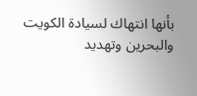بأنها انتهاك لسيادة الكويت والبحرين وتهديد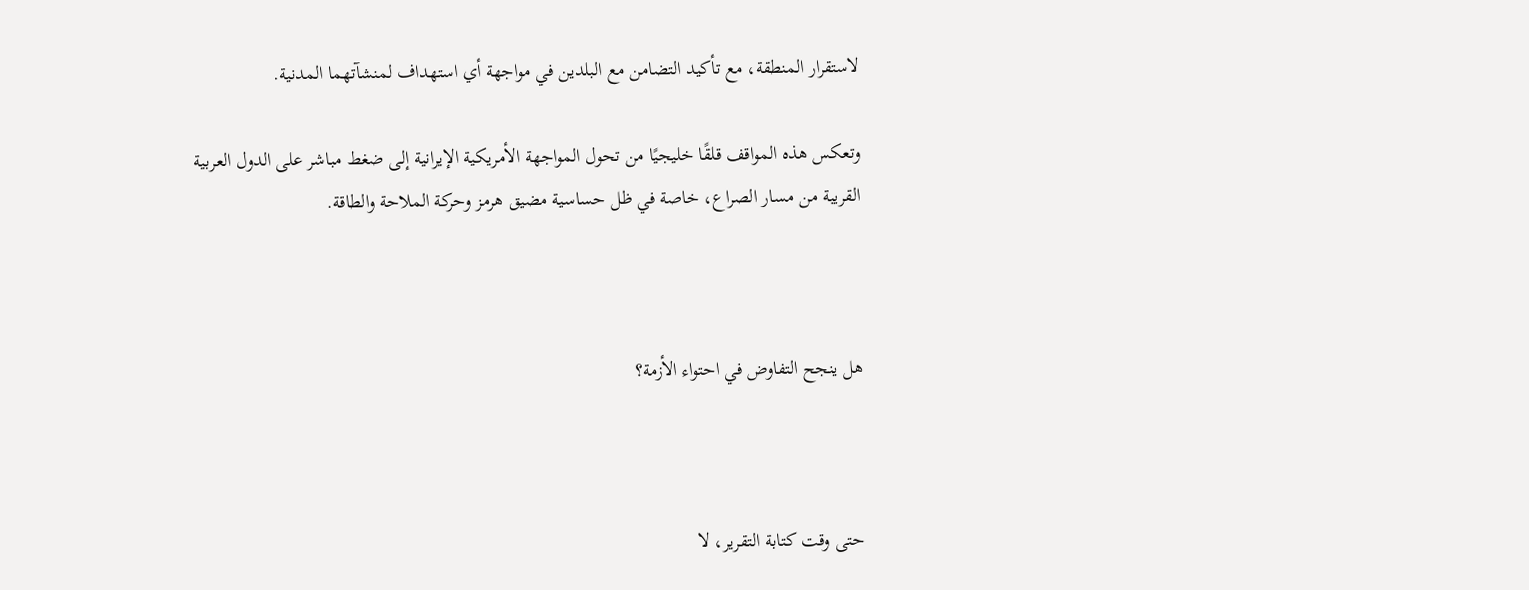لاستقرار المنطقة، مع تأكيد التضامن مع البلدين في مواجهة أي استهداف لمنشآتهما المدنية.

وتعكس هذه المواقف قلقًا خليجيًا من تحول المواجهة الأمريكية الإيرانية إلى ضغط مباشر على الدول العربية القريبة من مسار الصراع، خاصة في ظل حساسية مضيق هرمز وحركة الملاحة والطاقة.



هل ينجح التفاوض في احتواء الأزمة؟



حتى وقت كتابة التقرير، لا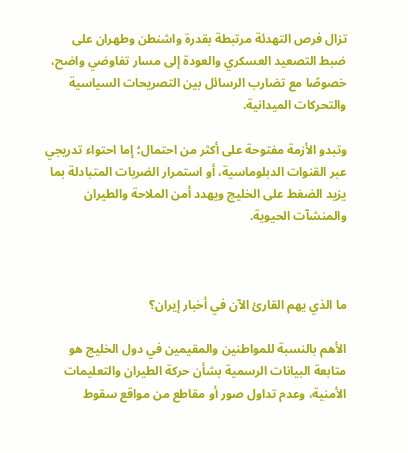تزال فرص التهدئة مرتبطة بقدرة واشنطن وطهران على ضبط التصعيد العسكري والعودة إلى مسار تفاوضي واضح، خصوصًا مع تضارب الرسائل بين التصريحات السياسية والتحركات الميدانية.

وتبدو الأزمة مفتوحة على أكثر من احتمال؛ إما احتواء تدريجي عبر القنوات الدبلوماسية، أو استمرار الضربات المتبادلة بما يزيد الضغط على الخليج ويهدد أمن الملاحة والطيران والمنشآت الحيوية.



ما الذي يهم القارئ الآن في أخبار إيران؟

الأهم بالنسبة للمواطنين والمقيمين في دول الخليج هو متابعة البيانات الرسمية بشأن حركة الطيران والتعليمات الأمنية، وعدم تداول صور أو مقاطع من مواقع سقوط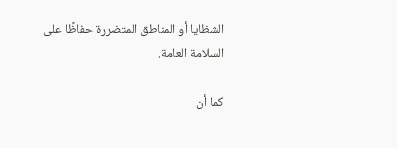الشظايا أو المناطق المتضررة حفاظًا على السلامة العامة.

كما أن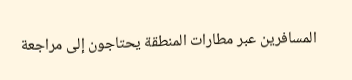المسافرين عبر مطارات المنطقة يحتاجون إلى مراجعة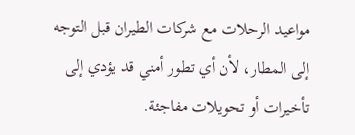مواعيد الرحلات مع شركات الطيران قبل التوجه إلى المطار، لأن أي تطور أمني قد يؤدي إلى تأخيرات أو تحويلات مفاجئة.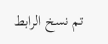تم نسخ الرابط